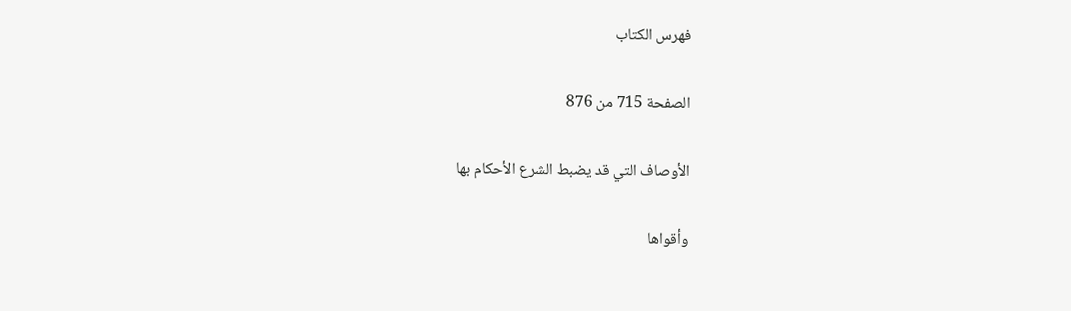فهرس الكتاب

الصفحة 715 من 876

الأوصاف التي قد يضبط الشرع الأحكام بها

وأقواها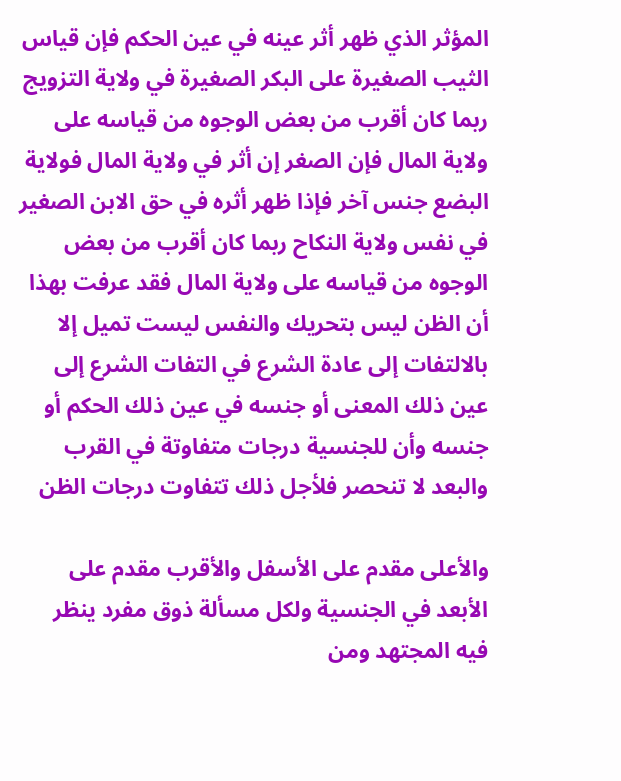المؤثر الذي ظهر أثر عينه في عين الحكم فإن قياس الثيب الصغيرة على البكر الصغيرة في ولاية التزويج ربما كان أقرب من بعض الوجوه من قياسه على ولاية المال فإن الصغر إن أثر في ولاية المال فولاية البضع جنس آخر فإذا ظهر أثره في حق الابن الصغير في نفس ولاية النكاح ربما كان أقرب من بعض الوجوه من قياسه على ولاية المال فقد عرفت بهذا أن الظن ليس بتحريك والنفس ليست تميل إلا بالالتفات إلى عادة الشرع في التفات الشرع إلى عين ذلك المعنى أو جنسه في عين ذلك الحكم أو جنسه وأن للجنسية درجات متفاوتة في القرب والبعد لا تنحصر فلأجل ذلك تتفاوت درجات الظن

والأعلى مقدم على الأسفل والأقرب مقدم على الأبعد في الجنسية ولكل مسألة ذوق مفرد ينظر فيه المجتهد ومن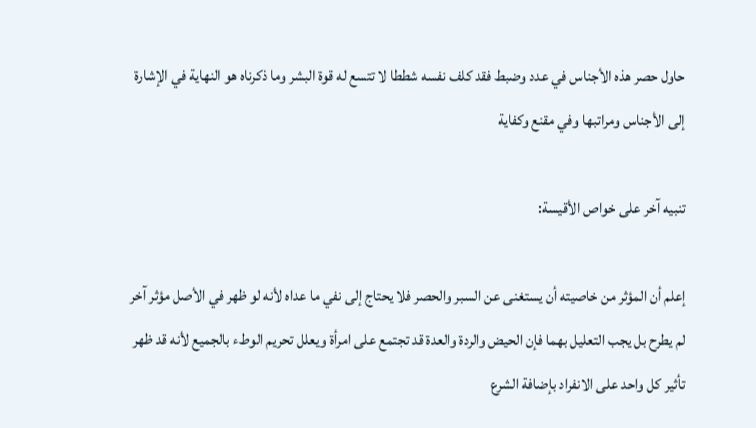حاول حصر هذه الأجناس في عدد وضبط فقد كلف نفسه شططا لا تتسع له قوة البشر وما ذكرناه هو النهاية في الإشارة إلى الأجناس ومراتبها وفي مقنع وكفاية

تنبيه آخر على خواص الأقيسة:

إعلم أن المؤثر من خاصيته أن يستغنى عن السبر والحصر فلا يحتاج إلى نفي ما عداه لأنه لو ظهر في الأصل مؤثر آخر لم يطرح بل يجب التعليل بهما فإن الحيض والردة والعدة قد تجتمع على امرأة ويعلل تحريم الوطء بالجميع لأنه قد ظهر تأثير كل واحد على الانفراد بإضافة الشرع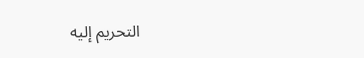التحريم إليه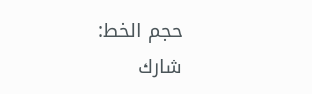حجم الخط:
شارك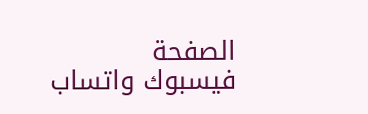الصفحة
فيسبوك واتساب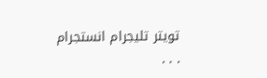تويتر تليجرام انستجرام
. . .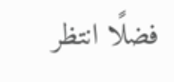فضلًا انتظر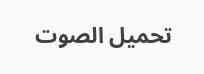تحميل الصوت